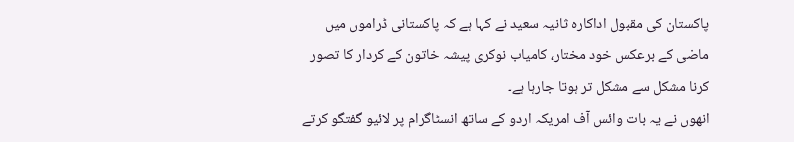پاکستان کی مقبول اداکارہ ثانیہ سعید نے کہا ہے کہ پاکستانی ڈراموں میں ماضی کے برعکس خود مختار، کامیاب نوکری پیشہ خاتون کے کردار کا تصور کرنا مشکل سے مشکل تر ہوتا جارہا ہے۔
انھوں نے یہ بات وائس آف امریکہ اردو کے ساتھ انسٹاگرام پر لائیو گفتگو کرتے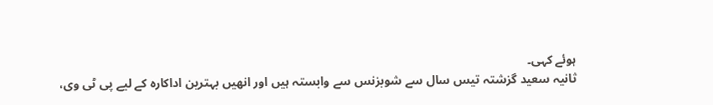ہوئے کہی۔
ثانیہ سعید گزشتہ تیس سال سے شوبزنس سے وابستہ ہیں اور انھیں بہترین اداکارہ کے لیے پی ٹی وی،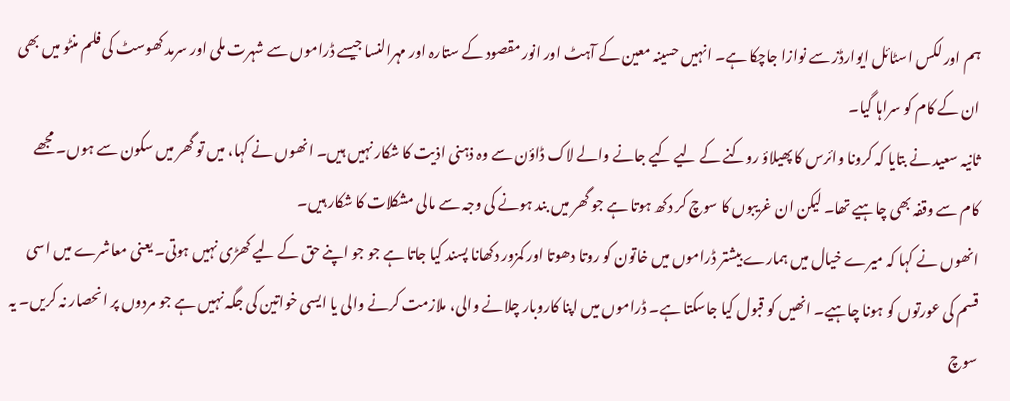ہم اور لکس اسٹائل ایوارڈز سے نوازا جاچکا ہے۔ انہیں حسینہ معین کے آہٹ اور انور مقصود کے ستارہ اور مہرالنسا جیسے ڈراموں سے شہرت ملی اور سرمد کھوسٹ کی فلم منٹو میں بھی ان کے کام کو سراہا گیا۔
ثانیہ سعید نے بتایا کہ کرونا وائرس کا پھیلاؤ روکنے کے لیے کیے جانے والے لاک ڈاؤن سے وہ ذہنی اذیت کا شکار نہیں ہیں۔ انھوں نے کہا، میں تو گھر میں سکون سے ہوں۔ مجھے کام سے وقفہ بھی چاہیے تھا۔ لیکن ان غریبوں کا سوچ کر دکھ ہوتا ہے جو گھر میں بند ہونے کی وجہ سے مالی مشکلات کا شکار ہیں۔
انھوں نے کہا کہ میرے خیال میں ہمارے بیشتر ڈراموں میں خاتون کو روتا دھوتا اور کمزور دکھانا پسند کیا جاتا ہے جو جو اپنے حق کے لیے کھڑی نہیں ہوتی۔ یعنی معاشرے میں اسی قسم کی عورتوں کو ہونا چاہیے۔ انھیں کو قبول کیا جاسکتا ہے۔ ڈراموں میں اپنا کاروبار چلانے والی، ملازمت کرنے والی یا ایسی خواتین کی جگہ نہیں ہے جو مردوں پر انحصار نہ کریں۔ یہ سوچ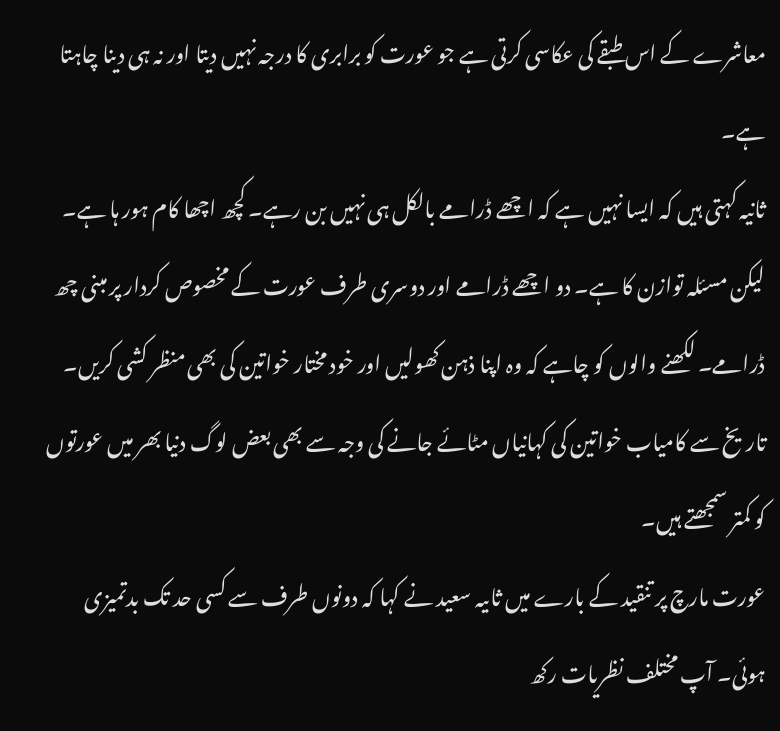معاشرے کے اس طبقے کی عکاسی کرتی ہے جو عورت کو برابری کا درجہ نہیں دیتا اور نہ ہی دینا چاہتا ہے۔
ثانیہ کہتی ہیں کہ ایسا نہیں ہے کہ اچھے ڈرامے بالکل ہی نہیں بن رہے۔ کچھ اچھا کام ہور ہا ہے۔ لیکن مسئلہ توازن کا ہے۔ دو اچھے ڈرامے اور دوسری طرف عورت کے مخصوص کردار پر مبنی چھ ڈرامے۔ لکھنے والوں کو چاہے کہ وہ اپنا ذہن کھولیں اور خود مختار خواتین کی بھی منظر کشی کریں۔ تاریخ سے کامیاب خواتین کی کہانیاں مٹائے جانے کی وجہ سے بھی بعض لوگ دنیا بھر میں عورتوں کو کمتر سمجھتے ہیں۔
عورت مارچ پر تنقید کے بارے میں ثاںیہ سعید نے کہا کہ دونوں طرف سے کسی حد تک بدتمیزی ہوئی۔ آپ مختلف نظریات رکھ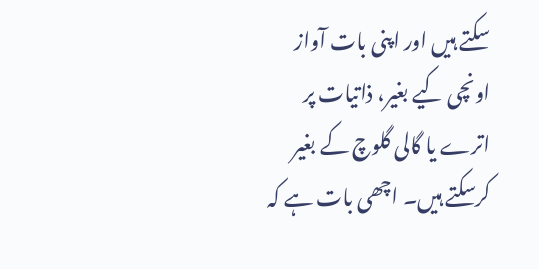سکتے ہیں اور اپنی بات آواز اونچی کیے بغیر، ذاتیات پر اترے یا گالی گلوچ کے بغیر کرسکتے ہیں۔ اچھی بات ہے کہ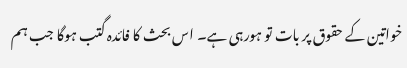خواتین کے حقوق پر بات تو ہورہی ہے۔ اس بحث کا فائدہ گتب ہوگا جب ہم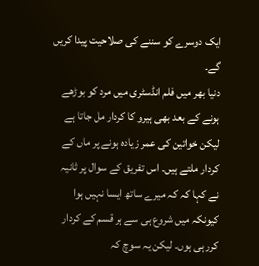ایک دوسرے کو سننے کی صلاحیت پیدا کریں گے۔
دنیا بھر میں فلم انڈسٹری میں مرد کو بوڑھے ہونے کے بعد بھی ہیرو کا کردار مل جاتا ہے لیکن خواتین کی عمر زیادہ ہونے پر ماں کے کردار ملتے ہیں۔ اس تفریق کے سوال پر ثانیہ نے کہا کہ کہ میرے ساتھ ایسا نہیں ہوا کیونکہ میں شروع ہی سے ہر قسم کے کردار کررہی ہوں۔ لیکن یہ سوچ کہ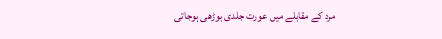مرد کے مقابلے میں عورت جلدی بوڑھی ہوجاتی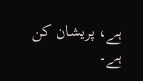ہے، پریشان کن ہے۔